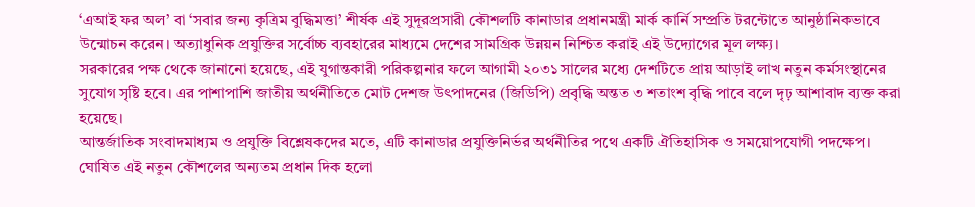‘এআই ফর অল’ বা ‘সবার জন্য কৃত্রিম বুদ্ধিমত্তা’ শীর্ষক এই সুদূরপ্রসারী কৌশলটি কানাডার প্রধানমন্ত্রী মার্ক কার্নি সম্প্রতি টরন্টোতে আনুষ্ঠানিকভাবে উন্মোচন করেন। অত্যাধুনিক প্রযুক্তির সর্বোচ্চ ব্যবহারের মাধ্যমে দেশের সামগ্রিক উন্নয়ন নিশ্চিত করাই এই উদ্যোগের মূল লক্ষ্য।
সরকারের পক্ষ থেকে জানানো হয়েছে, এই যুগান্তকারী পরিকল্পনার ফলে আগামী ২০৩১ সালের মধ্যে দেশটিতে প্রায় আড়াই লাখ নতুন কর্মসংস্থানের সুযোগ সৃষ্টি হবে। এর পাশাপাশি জাতীয় অর্থনীতিতে মোট দেশজ উৎপাদনের (জিডিপি) প্রবৃদ্ধি অন্তত ৩ শতাংশ বৃদ্ধি পাবে বলে দৃঢ় আশাবাদ ব্যক্ত করা হয়েছে।
আন্তর্জাতিক সংবাদমাধ্যম ও প্রযুক্তি বিশ্লেষকদের মতে, এটি কানাডার প্রযুক্তিনির্ভর অর্থনীতির পথে একটি ঐতিহাসিক ও সময়োপযোগী পদক্ষেপ। ঘোষিত এই নতুন কৌশলের অন্যতম প্রধান দিক হলো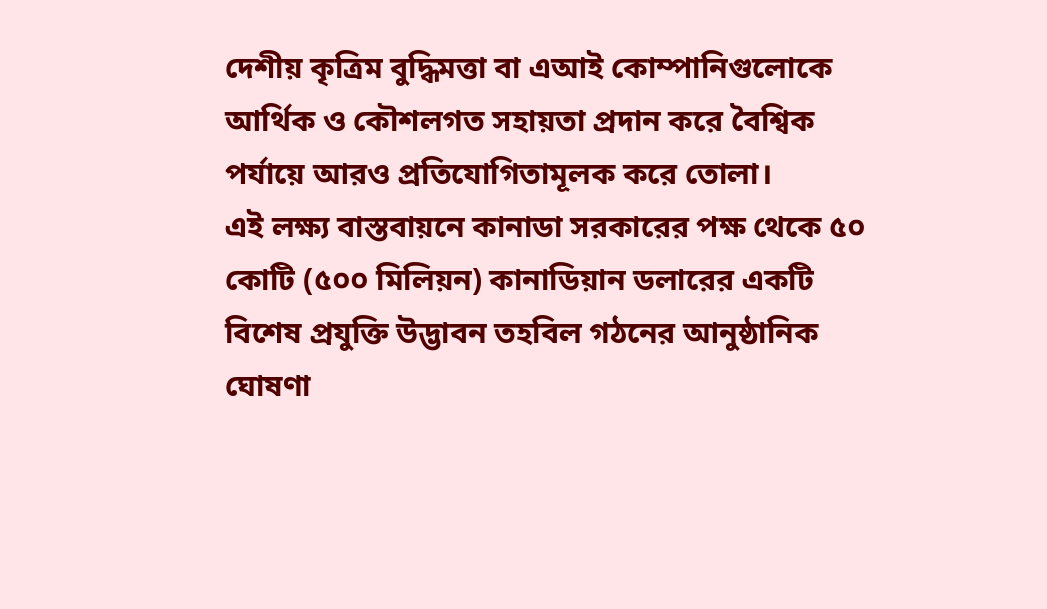দেশীয় কৃত্রিম বুদ্ধিমত্তা বা এআই কোম্পানিগুলোকে আর্থিক ও কৌশলগত সহায়তা প্রদান করে বৈশ্বিক পর্যায়ে আরও প্রতিযোগিতামূলক করে তোলা।
এই লক্ষ্য বাস্তবায়নে কানাডা সরকারের পক্ষ থেকে ৫০ কোটি (৫০০ মিলিয়ন) কানাডিয়ান ডলারের একটি বিশেষ প্রযুক্তি উদ্ভাবন তহবিল গঠনের আনুষ্ঠানিক ঘোষণা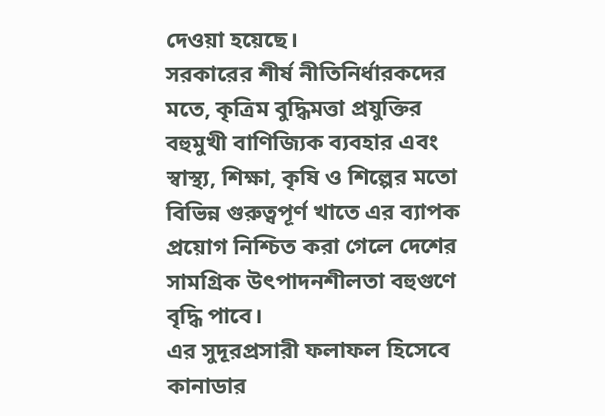দেওয়া হয়েছে।
সরকারের শীর্ষ নীতিনির্ধারকদের মতে, কৃত্রিম বুদ্ধিমত্তা প্রযুক্তির বহুমুখী বাণিজ্যিক ব্যবহার এবং স্বাস্থ্য, শিক্ষা, কৃষি ও শিল্পের মতো বিভিন্ন গুরুত্বপূর্ণ খাতে এর ব্যাপক প্রয়োগ নিশ্চিত করা গেলে দেশের সামগ্রিক উৎপাদনশীলতা বহুগুণে বৃদ্ধি পাবে।
এর সুদূরপ্রসারী ফলাফল হিসেবে কানাডার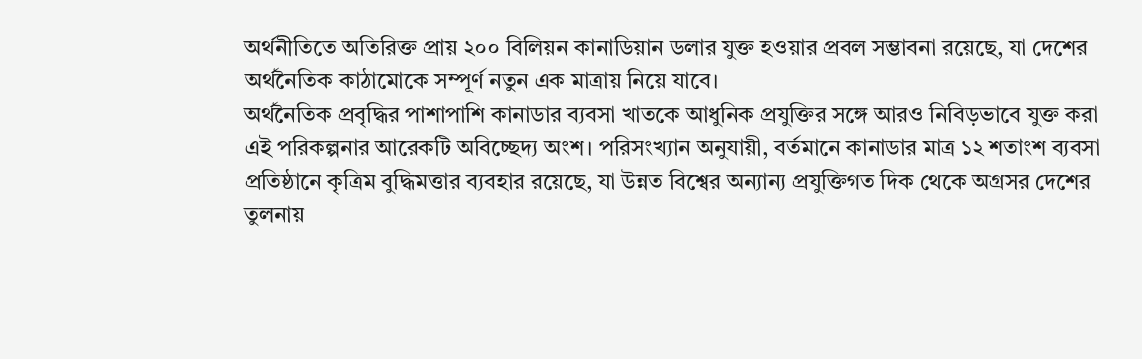অর্থনীতিতে অতিরিক্ত প্রায় ২০০ বিলিয়ন কানাডিয়ান ডলার যুক্ত হওয়ার প্রবল সম্ভাবনা রয়েছে, যা দেশের অর্থনৈতিক কাঠামোকে সম্পূর্ণ নতুন এক মাত্রায় নিয়ে যাবে।
অর্থনৈতিক প্রবৃদ্ধির পাশাপাশি কানাডার ব্যবসা খাতকে আধুনিক প্রযুক্তির সঙ্গে আরও নিবিড়ভাবে যুক্ত করা এই পরিকল্পনার আরেকটি অবিচ্ছেদ্য অংশ। পরিসংখ্যান অনুযায়ী, বর্তমানে কানাডার মাত্র ১২ শতাংশ ব্যবসা প্রতিষ্ঠানে কৃত্রিম বুদ্ধিমত্তার ব্যবহার রয়েছে, যা উন্নত বিশ্বের অন্যান্য প্রযুক্তিগত দিক থেকে অগ্রসর দেশের তুলনায়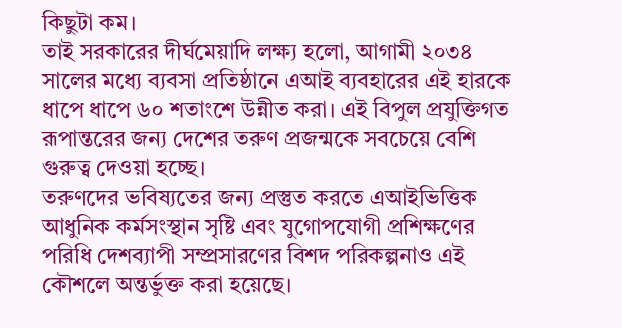কিছুটা কম।
তাই সরকারের দীর্ঘমেয়াদি লক্ষ্য হলো, আগামী ২০৩৪ সালের মধ্যে ব্যবসা প্রতিষ্ঠানে এআই ব্যবহারের এই হারকে ধাপে ধাপে ৬০ শতাংশে উন্নীত করা। এই বিপুল প্রযুক্তিগত রূপান্তরের জন্য দেশের তরুণ প্রজন্মকে সবচেয়ে বেশি গুরুত্ব দেওয়া হচ্ছে।
তরুণদের ভবিষ্যতের জন্য প্রস্তুত করতে এআইভিত্তিক আধুনিক কর্মসংস্থান সৃষ্টি এবং যুগোপযোগী প্রশিক্ষণের পরিধি দেশব্যাপী সম্প্রসারণের বিশদ পরিকল্পনাও এই কৌশলে অন্তর্ভুক্ত করা হয়েছে।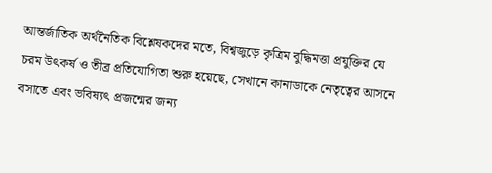আন্তর্জাতিক অর্থনৈতিক বিশ্লেষকদের মতে, বিশ্বজুড়ে কৃত্রিম বুদ্ধিমত্তা প্রযুক্তির যে চরম উৎকর্ষ ও তীব্র প্রতিযোগিতা শুরু হয়েছে, সেখানে কানাডাকে নেতৃত্বের আসনে বসাতে এবং ভবিষ্যৎ প্রজন্মের জন্য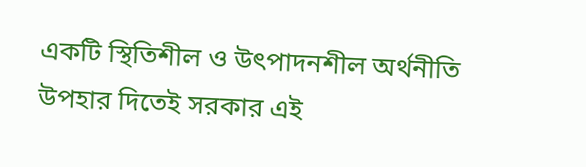একটি স্থিতিশীল ও উৎপাদনশীল অর্থনীতি উপহার দিতেই সরকার এই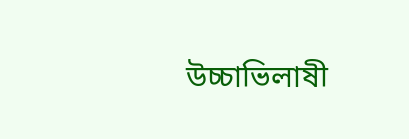উচ্চাভিলাষী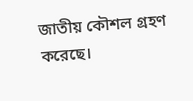জাতীয় কৌশল গ্রহণ করেছে।